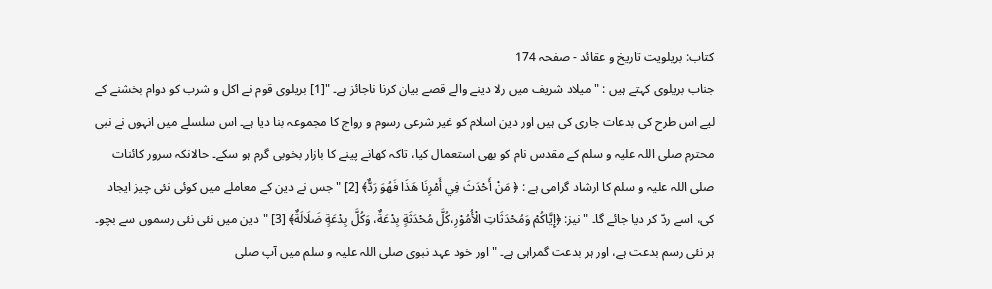کتاب: بریلویت تاریخ و عقائد - صفحہ 174
جناب بریلوی کہتے ہیں : "میلاد شریف میں رلا دینے والے قصے بیان کرنا ناجائز ہے۔ "[1] بریلوی قوم نے اکل و شرب کو دوام بخشنے کے لیے اس طرح کی بدعات جاری کی ہیں اور دین اسلام کو غیر شرعی رسوم و رواج کا مجموعہ بنا دیا ہے۔ اس سلسلے میں انہوں نے نبی محترم صلی اللہ علیہ و سلم کے مقدس نام کو بھی استعمال کیا، تاکہ کھانے پینے کا بازار بخوبی گرم ہو سکے۔ حالانکہ سرور کائنات صلی اللہ علیہ و سلم کا ارشاد گرامی ہے : ﴿ مَنْ أَحْدَثَ فِي أَمْرِنَا هَذَا فَهُوَ رَدٌّ﴾ [2] "جس نے دین کے معاملے میں کوئی نئی چیز ایجاد کی، اسے ردّ کر دیا جائے گا۔ " نیز: ﴿إِيَّاكُمْ وَمُحْدَثَاتِ الْأُمُوْرِ،كُلَّ مُحْدَثَةٍ بِدْعَةٌ، وَكُلَّ بِدْعَةٍ ضَلَالَةٌ﴾ [3] "دین میں نئی نئی رسموں سے بچو۔ ہر نئی رسم بدعت ہے، اور ہر بدعت گمراہی ہے۔ " اور خود عہد نبوی صلی اللہ علیہ و سلم میں آپ صلی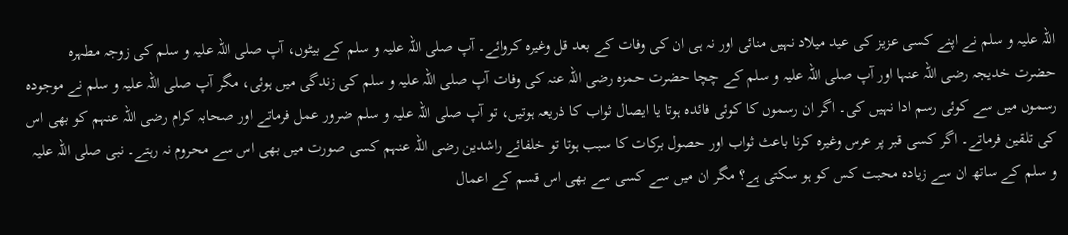اللہ علیہ و سلم نے اپنے کسی عزیز کی عید میلاد نہیں منائی اور نہ ہی ان کی وفات کے بعد قل وغیرہ کروائے۔ آپ صلی اللہ علیہ و سلم کے بیٹوں، آپ صلی اللہ علیہ و سلم کی زوجہ مطہرہ حضرت خدیجہ رضی اللہ عنہا اور آپ صلی اللہ علیہ و سلم کے چچا حضرت حمزہ رضی اللہ عنہ کی وفات آپ صلی اللہ علیہ و سلم کی زندگی میں ہوئی، مگر آپ صلی اللہ علیہ و سلم نے موجودہ رسموں میں سے کوئی رسم ادا نہیں کی۔ اگر ان رسموں کا کوئی فائدہ ہوتا یا ایصال ثواب کا ذریعہ ہوتیں، تو آپ صلی اللہ علیہ و سلم ضرور عمل فرماتے اور صحابہ کرام رضی اللہ عنہم کو بھی اس کی تلقین فرماتے۔ اگر کسی قبر پر عرس وغیرہ کرنا باعث ثواب اور حصول برکات کا سبب ہوتا تو خلفائے راشدین رضی اللہ عنہم کسی صورت میں بھی اس سے محروم نہ رہتے۔ نبی صلی اللہ علیہ و سلم کے ساتھ ان سے زیادہ محبت کس کو ہو سکتی ہے؟ مگر ان میں سے کسی سے بھی اس قسم کے اعمال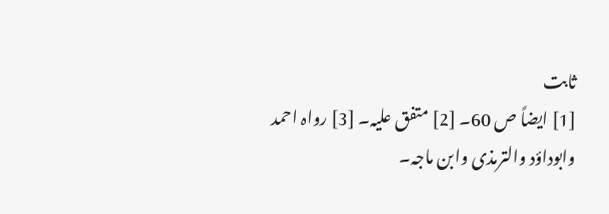ثابت
[1] ایضاً ص 60۔ [2] متفق علیہ۔ [3] رواہ احمد وابوداؤد والترمذی وابن ماجہ۔